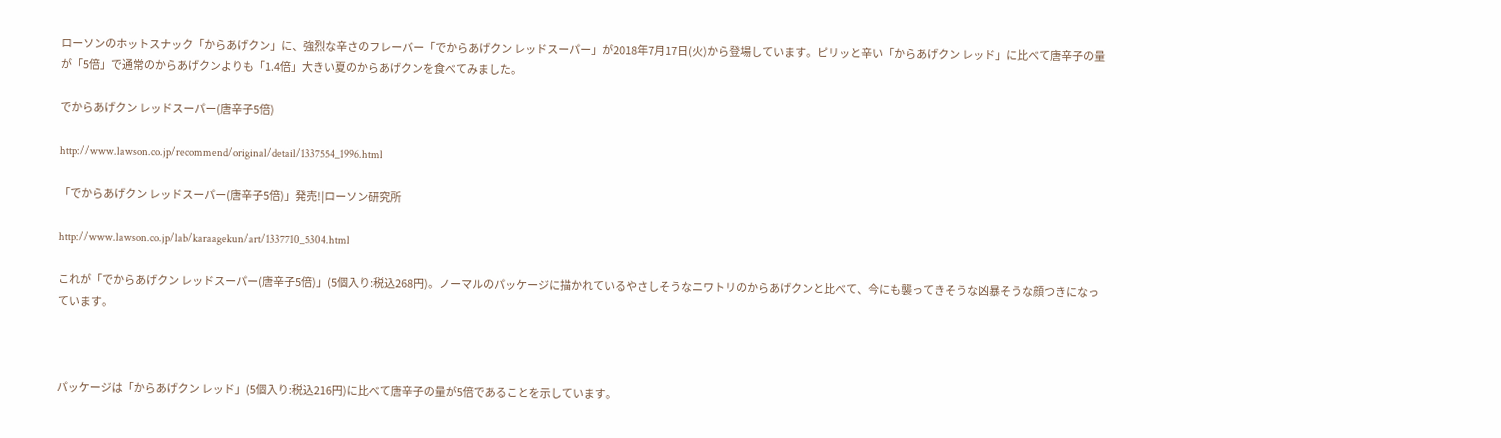ローソンのホットスナック「からあげクン」に、強烈な辛さのフレーバー「でからあげクン レッドスーパー」が2018年7月17日(火)から登場しています。ピリッと辛い「からあげクン レッド」に比べて唐辛子の量が「5倍」で通常のからあげクンよりも「1.4倍」大きい夏のからあげクンを食べてみました。

でからあげクン レッドスーパー(唐辛子5倍)

http://www.lawson.co.jp/recommend/original/detail/1337554_1996.html

「でからあげクン レッドスーパー(唐辛子5倍)」発売!|ローソン研究所

http://www.lawson.co.jp/lab/karaagekun/art/1337710_5304.html

これが「でからあげクン レッドスーパー(唐辛子5倍)」(5個入り:税込268円)。ノーマルのパッケージに描かれているやさしそうなニワトリのからあげクンと比べて、今にも襲ってきそうな凶暴そうな顔つきになっています。



パッケージは「からあげクン レッド」(5個入り:税込216円)に比べて唐辛子の量が5倍であることを示しています。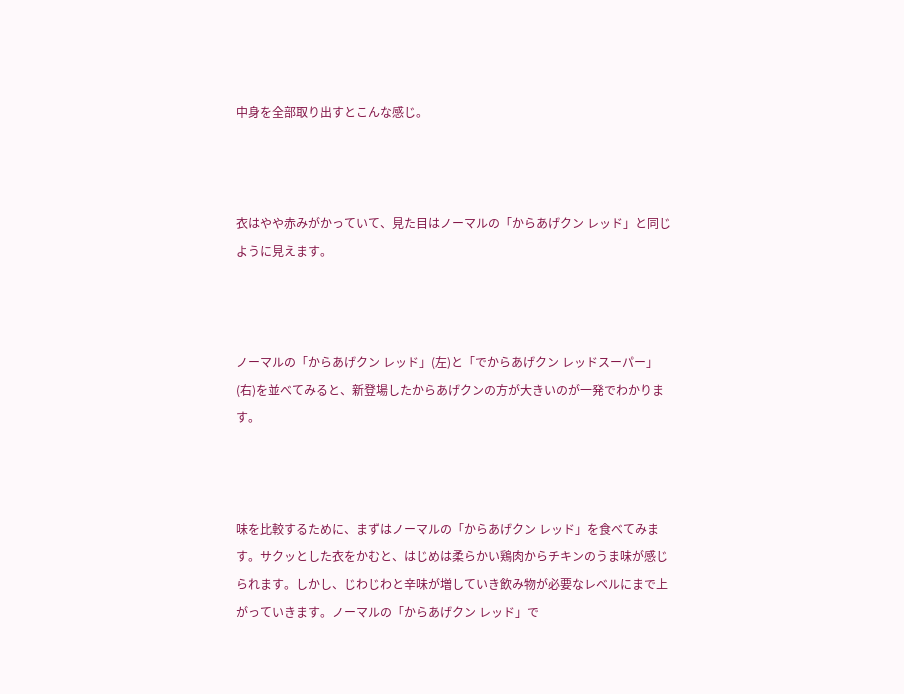中身を全部取り出すとこんな感じ。



衣はやや赤みがかっていて、見た目はノーマルの「からあげクン レッド」と同じように見えます。



ノーマルの「からあげクン レッド」(左)と「でからあげクン レッドスーパー」(右)を並べてみると、新登場したからあげクンの方が大きいのが一発でわかります。



味を比較するために、まずはノーマルの「からあげクン レッド」を食べてみます。サクッとした衣をかむと、はじめは柔らかい鶏肉からチキンのうま味が感じられます。しかし、じわじわと辛味が増していき飲み物が必要なレベルにまで上がっていきます。ノーマルの「からあげクン レッド」で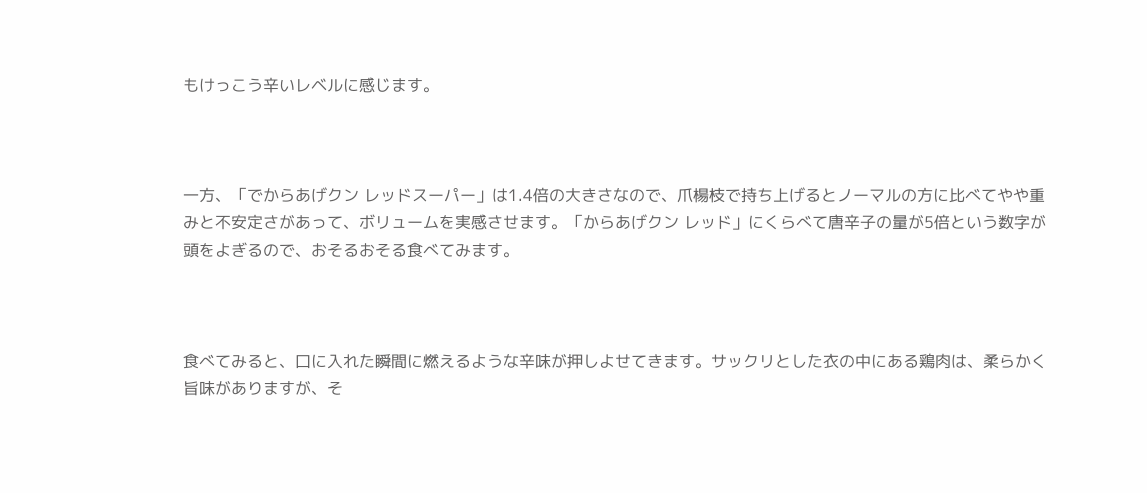もけっこう辛いレベルに感じます。



一方、「でからあげクン レッドスーパー」は1.4倍の大きさなので、爪楊枝で持ち上げるとノーマルの方に比べてやや重みと不安定さがあって、ボリュームを実感させます。「からあげクン レッド」にくらべて唐辛子の量が5倍という数字が頭をよぎるので、おそるおそる食べてみます。



食べてみると、口に入れた瞬間に燃えるような辛味が押しよせてきます。サックリとした衣の中にある鶏肉は、柔らかく旨味がありますが、そ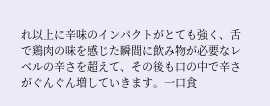れ以上に辛味のインパクトがとても強く、舌で鶏肉の味を感じた瞬間に飲み物が必要なレベルの辛さを超えて、その後も口の中で辛さがぐんぐん増していきます。一口食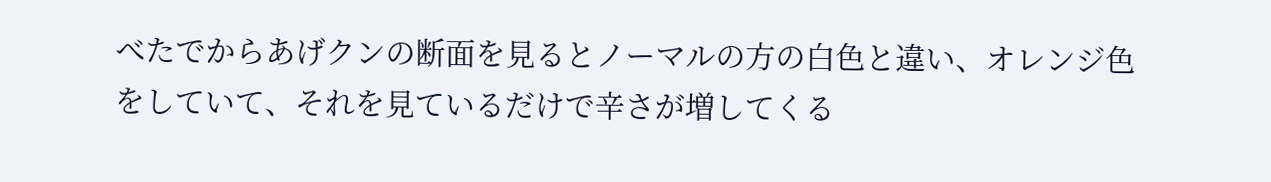べたでからあげクンの断面を見るとノーマルの方の白色と違い、オレンジ色をしていて、それを見ているだけで辛さが増してくる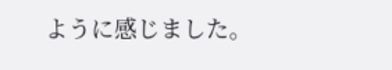ように感じました。